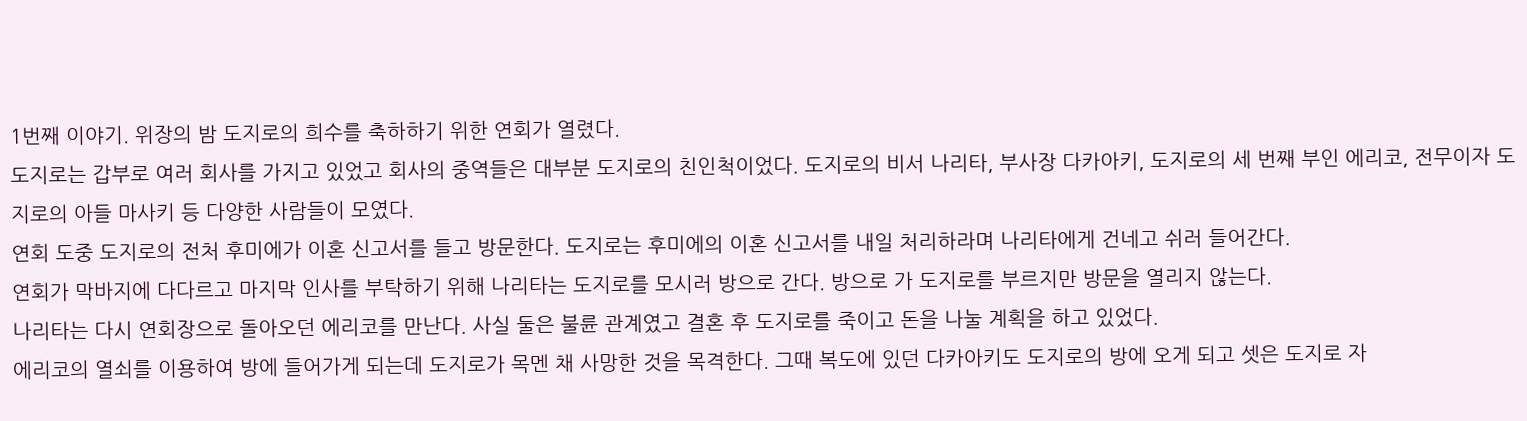1번째 이야기. 위장의 밤 도지로의 희수를 축하하기 위한 연회가 열렸다.
도지로는 갑부로 여러 회사를 가지고 있었고 회사의 중역들은 대부분 도지로의 친인척이었다. 도지로의 비서 나리타, 부사장 다카아키, 도지로의 세 번째 부인 에리코, 전무이자 도지로의 아들 마사키 등 다양한 사람들이 모였다.
연회 도중 도지로의 전처 후미에가 이혼 신고서를 들고 방문한다. 도지로는 후미에의 이혼 신고서를 내일 처리하라며 나리타에게 건네고 쉬러 들어간다.
연회가 막바지에 다다르고 마지막 인사를 부탁하기 위해 나리타는 도지로를 모시러 방으로 간다. 방으로 가 도지로를 부르지만 방문을 열리지 않는다.
나리타는 다시 연회장으로 돌아오던 에리코를 만난다. 사실 둘은 불륜 관계였고 결혼 후 도지로를 죽이고 돈을 나눌 계획을 하고 있었다.
에리코의 열쇠를 이용하여 방에 들어가게 되는데 도지로가 목멘 채 사망한 것을 목격한다. 그때 복도에 있던 다카아키도 도지로의 방에 오게 되고 셋은 도지로 자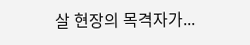살 현장의 목격자가...